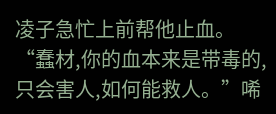凌子急忙上前帮他止血。“蠢材,你的血本来是带毒的,只会害人,如何能救人。”唏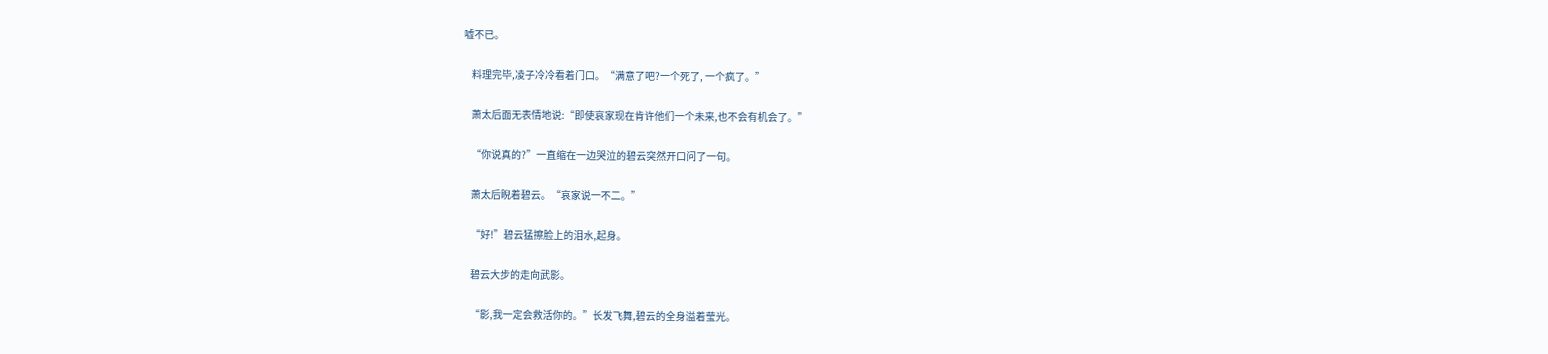嘘不已。

    料理完毕,凌子冷冷看着门口。“满意了吧?一个死了, 一个疯了。”

    萧太后面无表情地说:“即使哀家现在肯许他们一个未来,也不会有机会了。”

    “你说真的?”一直缩在一边哭泣的碧云突然开口问了一句。

    萧太后睨着碧云。“哀家说一不二。”

    “好!”碧云猛擦脸上的泪水,起身。

    碧云大步的走向武影。

    “影,我一定会救活你的。”长发飞舞,碧云的全身溢着莹光。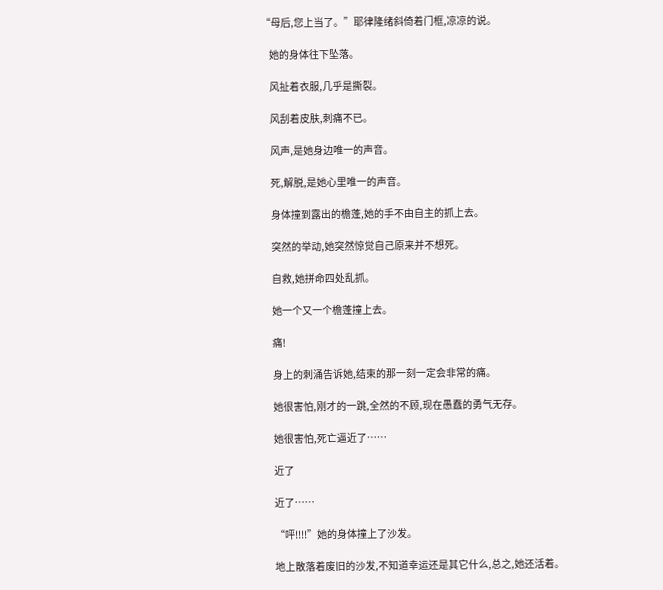“母后,您上当了。”耶律隆绪斜倚着门框,凉凉的说。

    她的身体往下坠落。

    风扯着衣服,几乎是撕裂。

    风刮着皮肤,刺痛不已。

    风声,是她身边唯一的声音。

    死,解脱,是她心里唯一的声音。

    身体撞到露出的檐蓬,她的手不由自主的抓上去。

    突然的举动,她突然惊觉自己原来并不想死。

    自救,她拼命四处乱抓。

    她一个又一个檐蓬撞上去。

    痛!

    身上的刺涌告诉她,结束的那一刻一定会非常的痛。

    她很害怕,刚才的一跳,全然的不顾,现在愚蠢的勇气无存。

    她很害怕,死亡逼近了……

    近了

    近了……

    “呯!!!!”她的身体撞上了沙发。

    地上散落着废旧的沙发,不知道幸运还是其它什么,总之,她还活着。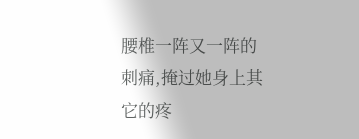腰椎一阵又一阵的刺痛,掩过她身上其它的疼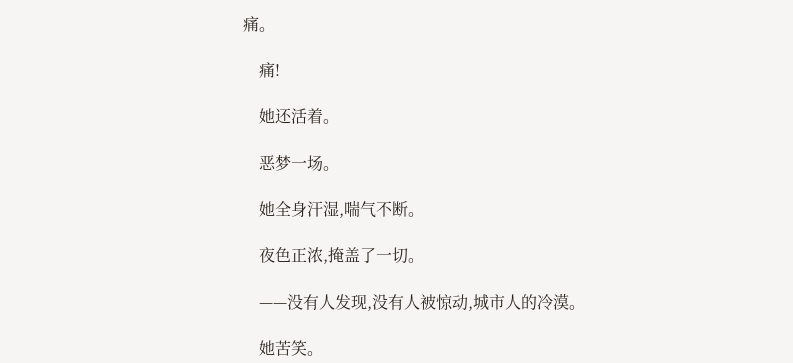痛。

    痛!

    她还活着。

    恶梦一场。

    她全身汗湿,喘气不断。

    夜色正浓,掩盖了一切。

    ——没有人发现,没有人被惊动,城市人的冷漠。

    她苦笑。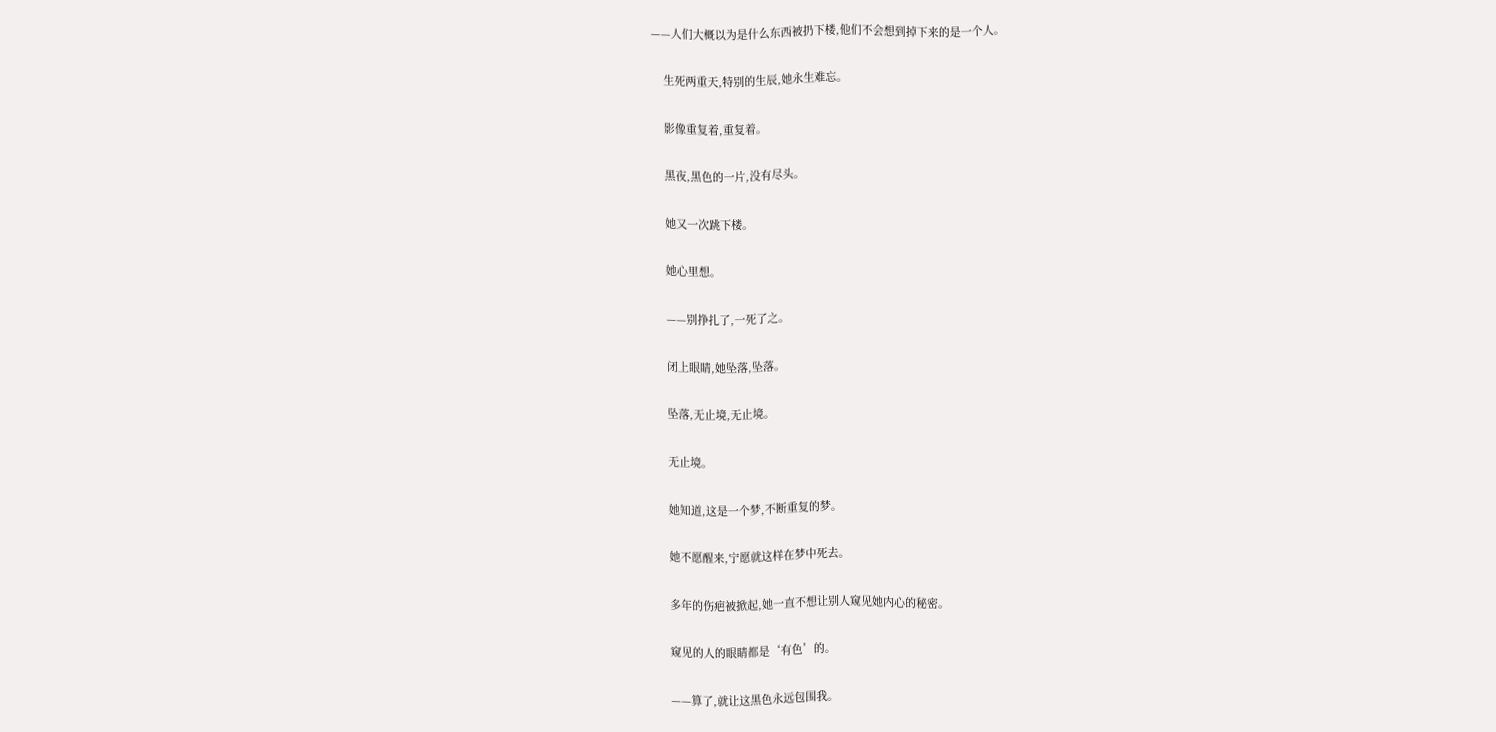——人们大概以为是什么东西被扔下楼,他们不会想到掉下来的是一个人。

    生死两重天,特别的生辰,她永生难忘。

    影像重复着,重复着。

    黑夜,黑色的一片,没有尽头。

    她又一次跳下楼。

    她心里想。

    ——别挣扎了,一死了之。

    闭上眼睛,她坠落,坠落。

    坠落,无止境,无止境。

    无止境。

    她知道,这是一个梦,不断重复的梦。

    她不愿醒来,宁愿就这样在梦中死去。

    多年的伤疤被掀起,她一直不想让别人窥见她内心的秘密。

    窥见的人的眼睛都是‘有色’的。

    ——算了,就让这黑色永远包围我。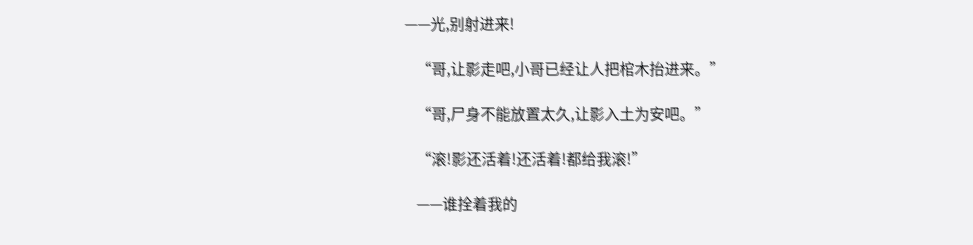——光,别射进来!

    “哥,让影走吧,小哥已经让人把棺木抬进来。”

    “哥,尸身不能放置太久,让影入土为安吧。”

    “滚!影还活着!还活着!都给我滚!”

    ——谁拴着我的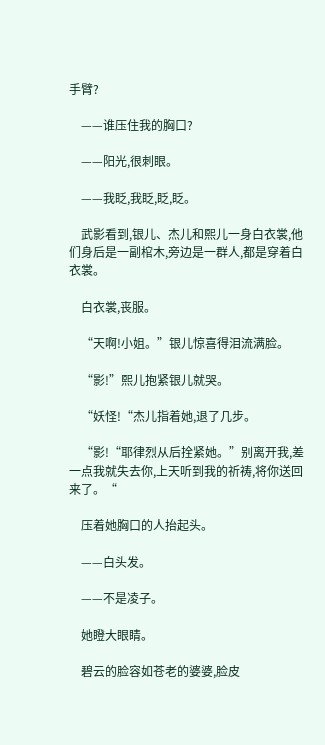手臂?

    ——谁压住我的胸口?

    ——阳光,很刺眼。

    ——我眨,我眨,眨,眨。

    武影看到,银儿、杰儿和熙儿一身白衣裳,他们身后是一副棺木,旁边是一群人,都是穿着白衣裳。

    白衣裳,丧服。

    “天啊!小姐。”银儿惊喜得泪流满脸。

    “影!”熙儿抱紧银儿就哭。

    “妖怪!“杰儿指着她,退了几步。

    “影!“耶律烈从后拴紧她。”别离开我,差一点我就失去你,上天听到我的祈祷,将你送回来了。“

    压着她胸口的人抬起头。

    ——白头发。

    ——不是凌子。

    她瞪大眼睛。

    碧云的脸容如苍老的婆婆,脸皮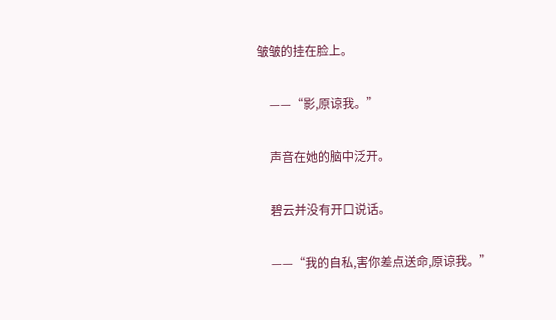皱皱的挂在脸上。

    ——“影,原谅我。”

    声音在她的脑中泛开。

    碧云并没有开口说话。

    ——“我的自私,害你差点送命,原谅我。”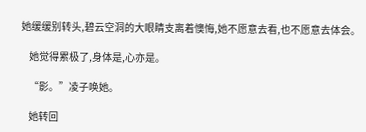她缓缓别转头,碧云空洞的大眼睛支离着懊悔,她不愿意去看,也不愿意去体会。

    她觉得累极了,身体是,心亦是。

    “影。”凌子唤她。

    她转回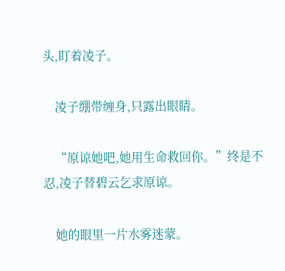头,盯着凌子。

    凌子绷带缠身,只露出眼睛。

    “原谅她吧,她用生命救回你。”终是不忍,凌子替碧云乞求原谅。

    她的眼里一片水雾迷蒙。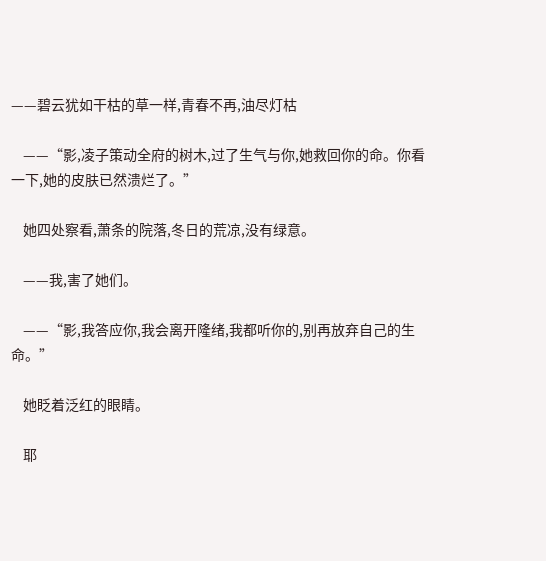——碧云犹如干枯的草一样,青春不再,油尽灯枯

    ——“影,凌子策动全府的树木,过了生气与你,她救回你的命。你看一下,她的皮肤已然溃烂了。”

    她四处察看,萧条的院落,冬日的荒凉,没有绿意。

    ——我,害了她们。

    ——“影,我答应你,我会离开隆绪,我都听你的,别再放弃自己的生命。”

    她眨着泛红的眼睛。

    耶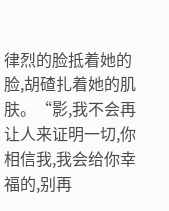律烈的脸抵着她的脸,胡碴扎着她的肌肤。“影,我不会再让人来证明一切,你相信我,我会给你幸福的,别再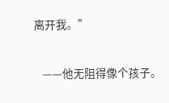离开我。”

    ——他无阻得像个孩子。